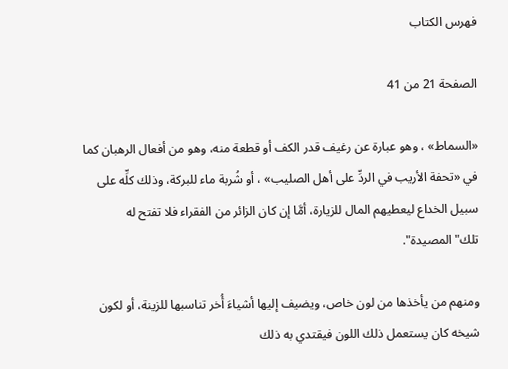فهرس الكتاب

الصفحة 21 من 41

«السماط» ، وهو عبارة عن رغيف قدر الكف أو قطعة منه، وهو من أفعال الرهبان كما في «تحفة الأريب في الردِّ على أهل الصليب» ، أو شُربة ماء للبركة، وذلك كلِّه على سبيل الخداع ليعطيهم المال للزيارة، أمَّا إن كان الزائر من الفقراء فلا تفتح له تلك"المصيدة".

ومنهم من يأخذها من لون خاص، ويضيف إليها أشياءَ أُخر تناسبها للزينة، أو لكون شيخه كان يستعمل ذلك اللون فيقتدي به ذلك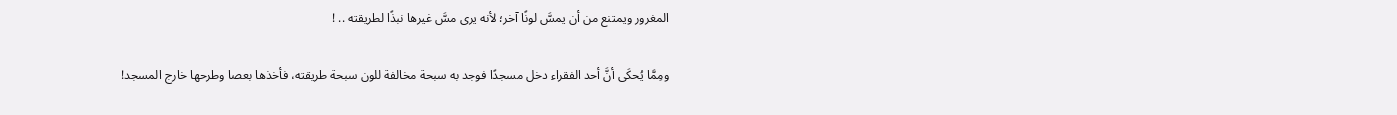المغرور ويمتنع من أن يمسَّ لونًا آخر؛ لأنه يرى مسَّ غيرها نبذًا لطريقته .. !

ومِمَّا يُحكَى أنَّ أحد الفقراء دخل مسجدًا فوجد به سبحة مخالفة للون سبحة طريقته، فأخذها بعصا وطرحها خارج المسجد!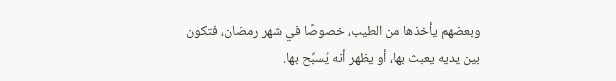وبعضهم يأخذها من الطيب، خصوصًا في شهر رمضان، فتكون بين يديه يعبث بها، أو يظهر أنه يُسبِّح بها.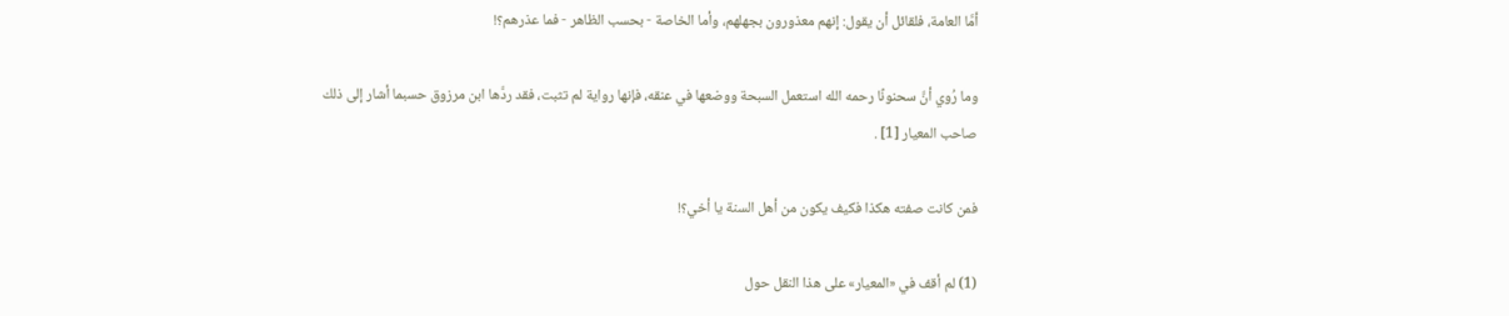أمَّا العامة، فلقائل أن يقول: إنهم معذورون بجهلهم، وأما الخاصة - بحسب الظاهر - فما عذرهم؟!

وما رُوي أنَّ سحنونًا رحمه الله استعمل السبحة ووضعها في عنقه، فإنها رواية لم تثبت، فقد ردَّها ابن مرزوق حسبما أشار إلى ذلك صاحب المعيار [1] .

فمن كانت صفته هكذا فكيف يكون من أهل السنة يا أخي؟!

(1) لم أقف في «المعيار» على هذا النقل حول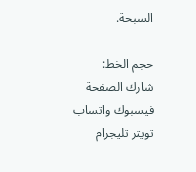السبحة.

حجم الخط:
شارك الصفحة
فيسبوك واتساب تويتر تليجرام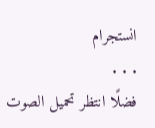انستجرام
. . .
فضلًا انتظر تحميل الصوت